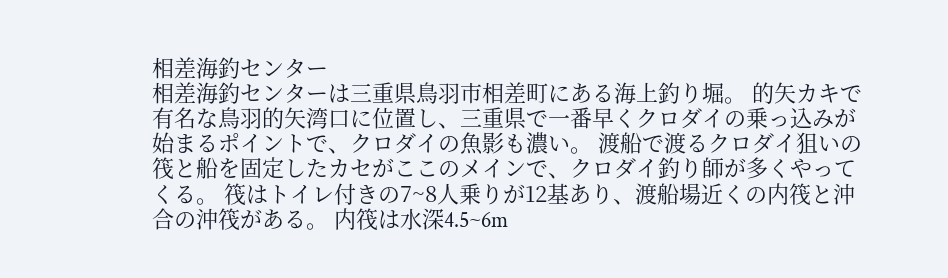相差海釣センター
相差海釣センターは三重県鳥羽市相差町にある海上釣り堀。 的矢カキで有名な鳥羽的矢湾口に位置し、三重県で一番早くクロダイの乗っ込みが始まるポイントで、クロダイの魚影も濃い。 渡船で渡るクロダイ狙いの筏と船を固定したカセがここのメインで、クロダイ釣り師が多くやってくる。 筏はトイレ付きの7~8人乗りが12基あり、渡船場近くの内筏と沖合の沖筏がある。 内筏は水深4.5~6m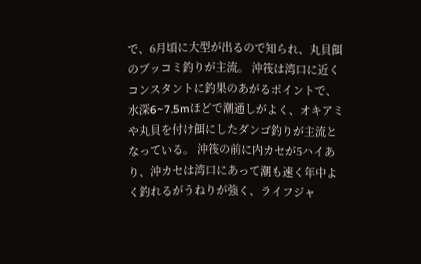で、6月頃に大型が出るので知られ、丸貝餌のブッコミ釣りが主流。 沖筏は湾口に近くコンスタントに釣果のあがるポイントで、水深6~7.5mほどで潮通しがよく、オキアミや丸貝を付け餌にしたダンゴ釣りが主流となっている。 沖筏の前に内カセが5ハイあり、沖カセは湾口にあって潮も速く年中よく釣れるがうねりが強く、ライフジャ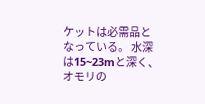ケットは必需品となっている。 水深は15~23mと深く、オモリの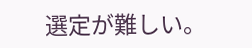選定が難しい。